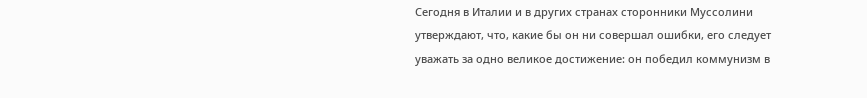Сегодня в Италии и в других странах сторонники Муссолини утверждают, что, какие бы он ни совершал ошибки, его следует уважать за одно великое достижение: он победил коммунизм в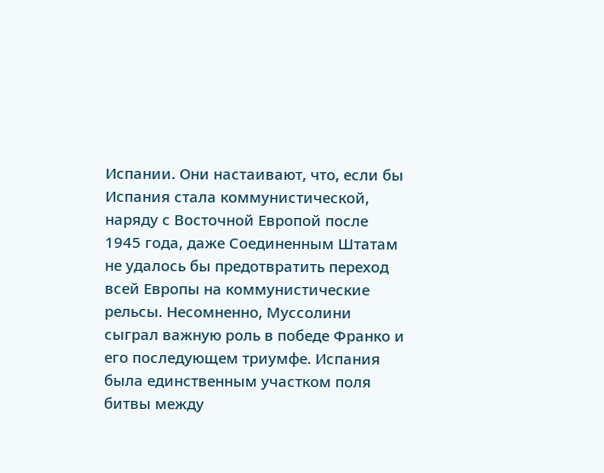Испании. Они настаивают, что, если бы Испания стала коммунистической, наряду с Восточной Европой после 1945 года, даже Соединенным Штатам не удалось бы предотвратить переход всей Европы на коммунистические рельсы. Несомненно, Муссолини сыграл важную роль в победе Франко и его последующем триумфе. Испания была единственным участком поля битвы между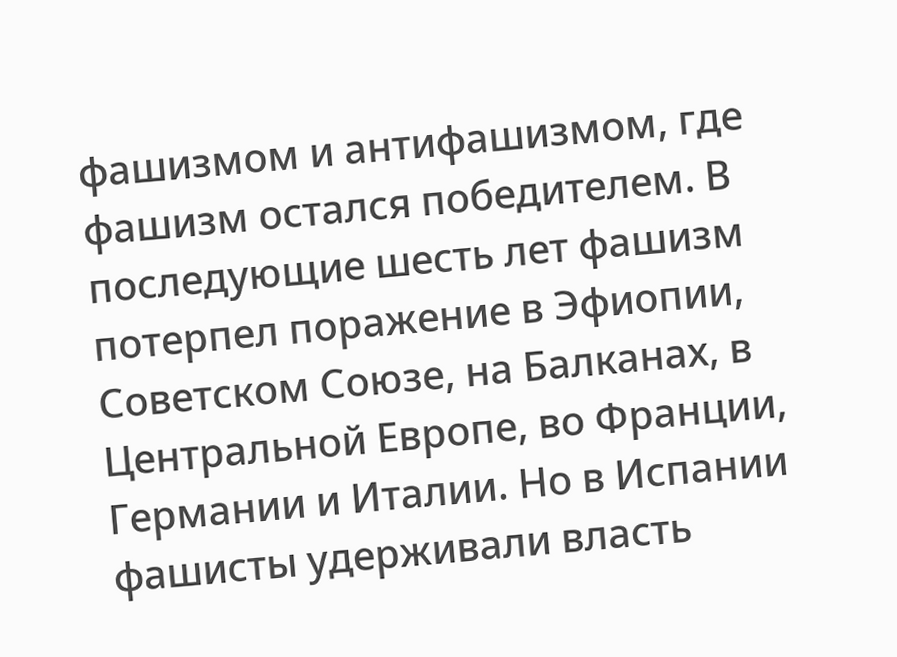фашизмом и антифашизмом, где фашизм остался победителем. В последующие шесть лет фашизм потерпел поражение в Эфиопии, Советском Союзе, на Балканах, в Центральной Европе, во Франции, Германии и Италии. Но в Испании фашисты удерживали власть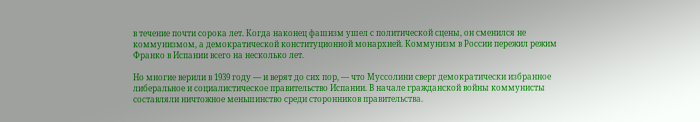в течение почти сорока лет. Когда наконец фашизм ушел с политической сцены, он сменился не коммунизмом, а демократической конституционной монархией. Коммунизм в России пережил режим Франко в Испании всего на несколько лет.

Но многие верили в 1939 году — и верят до сих пор, — что Муссолини сверг демократически избранное либеральное и социалистическое правительство Испании. В начале гражданской войны коммунисты составляли ничтожное меньшинство среди сторонников правительства.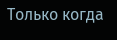Только когда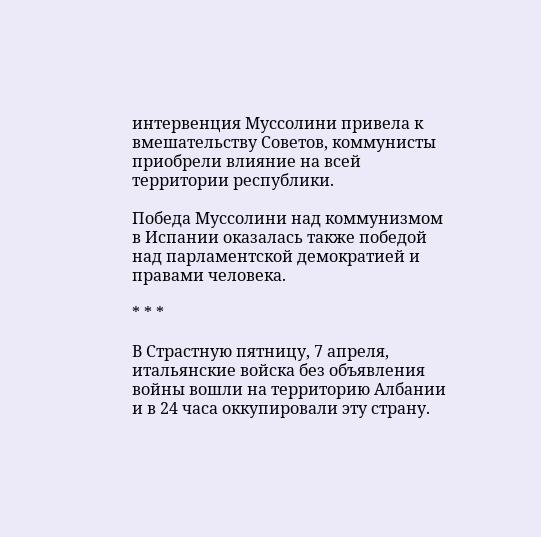интервенция Муссолини привела к вмешательству Советов, коммунисты приобрели влияние на всей территории республики.

Победа Муссолини над коммунизмом в Испании оказалась также победой над парламентской демократией и правами человека.

* * *

В Страстную пятницу, 7 апреля, итальянские войска без объявления войны вошли на территорию Албании и в 24 часа оккупировали эту страну.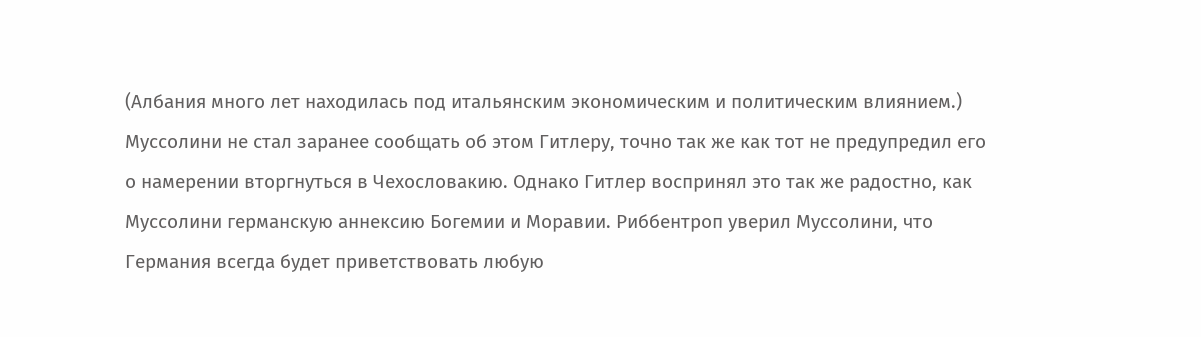(Албания много лет находилась под итальянским экономическим и политическим влиянием.) Муссолини не стал заранее сообщать об этом Гитлеру, точно так же как тот не предупредил его о намерении вторгнуться в Чехословакию. Однако Гитлер воспринял это так же радостно, как Муссолини германскую аннексию Богемии и Моравии. Риббентроп уверил Муссолини, что Германия всегда будет приветствовать любую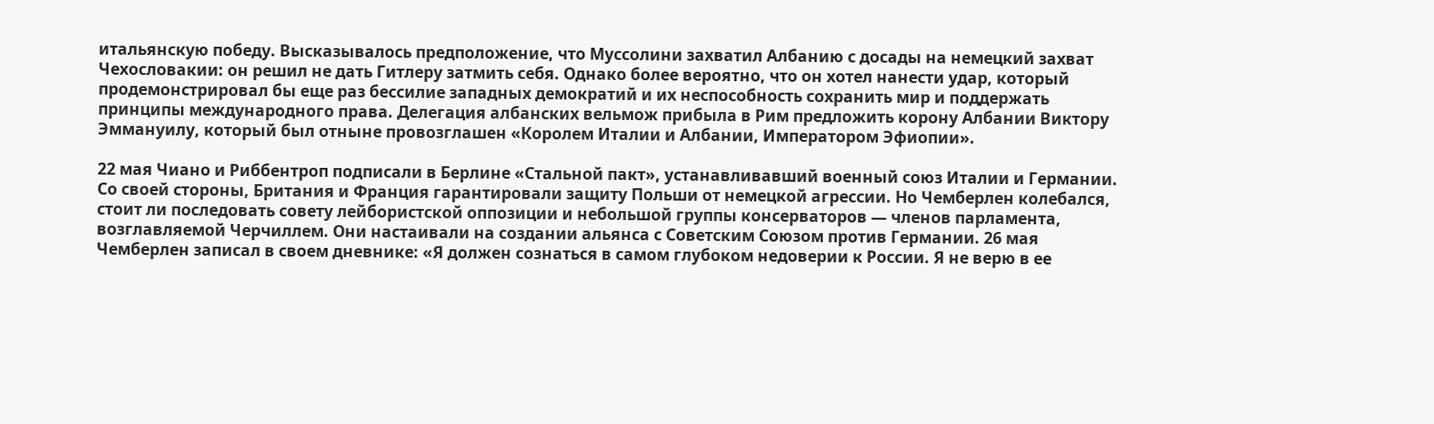итальянскую победу. Высказывалось предположение, что Муссолини захватил Албанию с досады на немецкий захват Чехословакии: он решил не дать Гитлеру затмить себя. Однако более вероятно, что он хотел нанести удар, который продемонстрировал бы еще раз бессилие западных демократий и их неспособность сохранить мир и поддержать принципы международного права. Делегация албанских вельмож прибыла в Рим предложить корону Албании Виктору Эммануилу, который был отныне провозглашен «Королем Италии и Албании, Императором Эфиопии».

22 мая Чиано и Риббентроп подписали в Берлине «Стальной пакт», устанавливавший военный союз Италии и Германии. Со своей стороны, Британия и Франция гарантировали защиту Польши от немецкой агрессии. Но Чемберлен колебался, стоит ли последовать совету лейбористской оппозиции и небольшой группы консерваторов — членов парламента, возглавляемой Черчиллем. Они настаивали на создании альянса с Советским Союзом против Германии. 26 мая Чемберлен записал в своем дневнике: «Я должен сознаться в самом глубоком недоверии к России. Я не верю в ее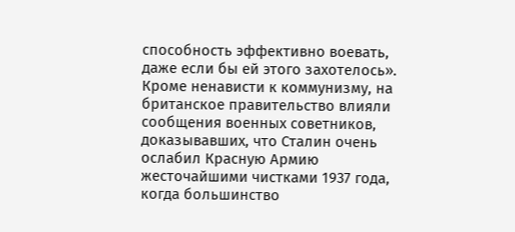способность эффективно воевать, даже если бы ей этого захотелось». Кроме ненависти к коммунизму, на британское правительство влияли сообщения военных советников, доказывавших, что Сталин очень ослабил Красную Армию жесточайшими чистками 1937 года, когда большинство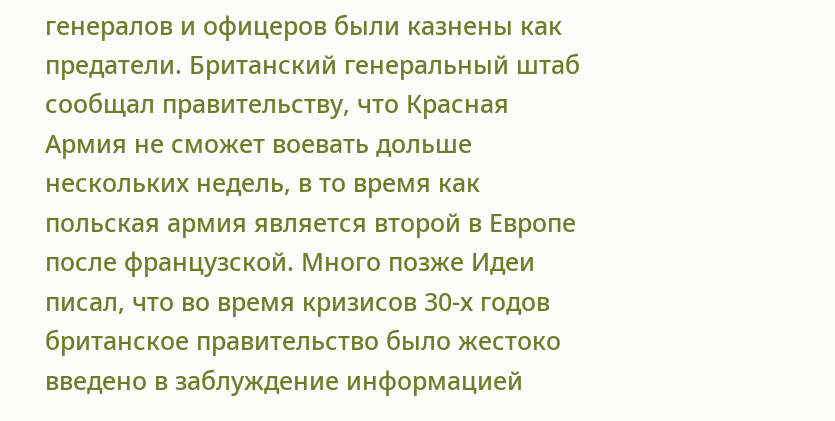генералов и офицеров были казнены как предатели. Британский генеральный штаб сообщал правительству, что Красная Армия не сможет воевать дольше нескольких недель, в то время как польская армия является второй в Европе после французской. Много позже Идеи писал, что во время кризисов 30-х годов британское правительство было жестоко введено в заблуждение информацией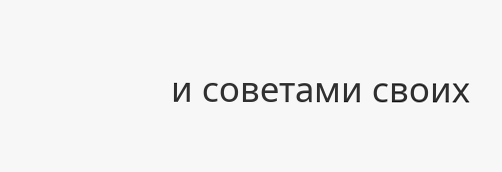и советами своих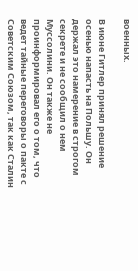военных.

В июне Гитлер принял решение осенью напасть на Польшу. Он держал это намерение в строгом секрете и не сообщил о нем Муссолини. Он также не проинформировал его о том, что ведет тайные переговоры о пакте с Советским Союзом, так как Сталин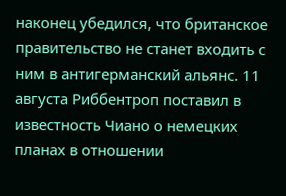наконец убедился, что британское правительство не станет входить с ним в антигерманский альянс. 11 августа Риббентроп поставил в известность Чиано о немецких планах в отношении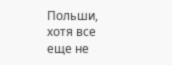Польши, хотя все еще не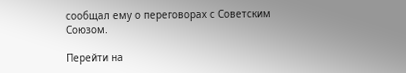сообщал ему о переговорах с Советским Союзом.

Перейти на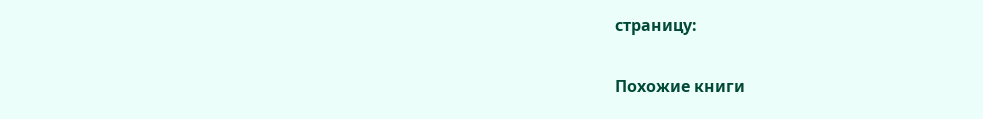страницу:

Похожие книги